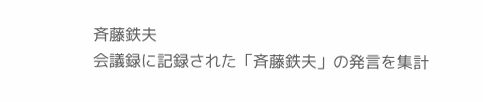斉藤鉄夫
会議録に記録された「斉藤鉄夫」の発言を集計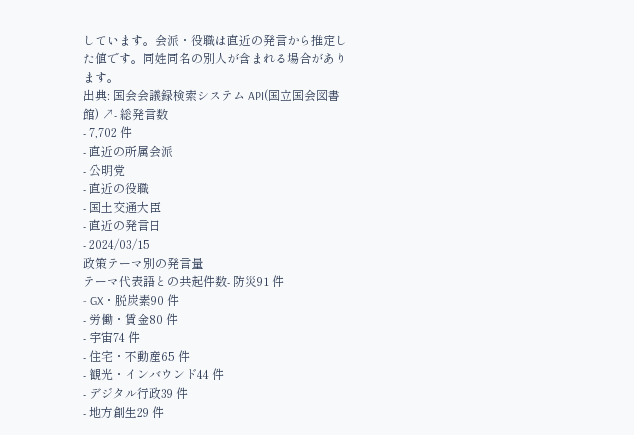しています。会派・役職は直近の発言から推定した値です。同姓同名の別人が含まれる場合があります。
出典: 国会会議録検索システム API(国立国会図書館) ↗- 総発言数
- 7,702 件
- 直近の所属会派
- 公明党
- 直近の役職
- 国土交通大臣
- 直近の発言日
- 2024/03/15
政策テーマ別の発言量
テーマ代表語との共起件数- 防災91 件
- GX・脱炭素90 件
- 労働・賃金80 件
- 宇宙74 件
- 住宅・不動産65 件
- 観光・インバウンド44 件
- デジタル行政39 件
- 地方創生29 件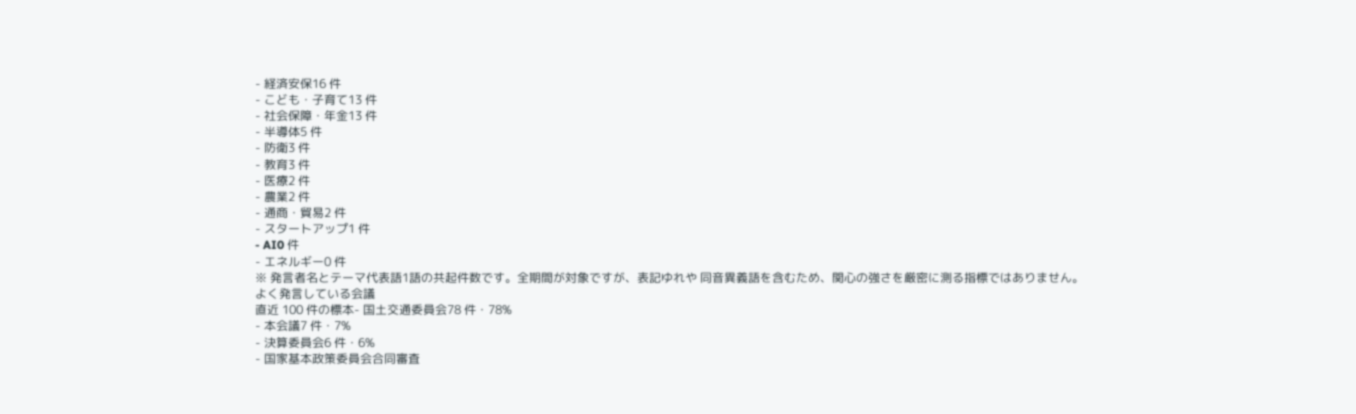- 経済安保16 件
- こども・子育て13 件
- 社会保障・年金13 件
- 半導体5 件
- 防衛3 件
- 教育3 件
- 医療2 件
- 農業2 件
- 通商・貿易2 件
- スタートアップ1 件
- AI0 件
- エネルギー0 件
※ 発言者名とテーマ代表語1語の共起件数です。全期間が対象ですが、表記ゆれや 同音異義語を含むため、関心の強さを厳密に測る指標ではありません。
よく発言している会議
直近 100 件の標本- 国土交通委員会78 件・78%
- 本会議7 件・7%
- 決算委員会6 件・6%
- 国家基本政策委員会合同審査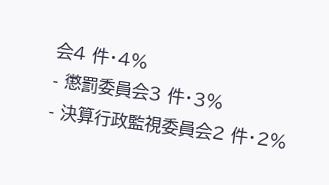会4 件・4%
- 懲罰委員会3 件・3%
- 決算行政監視委員会2 件・2%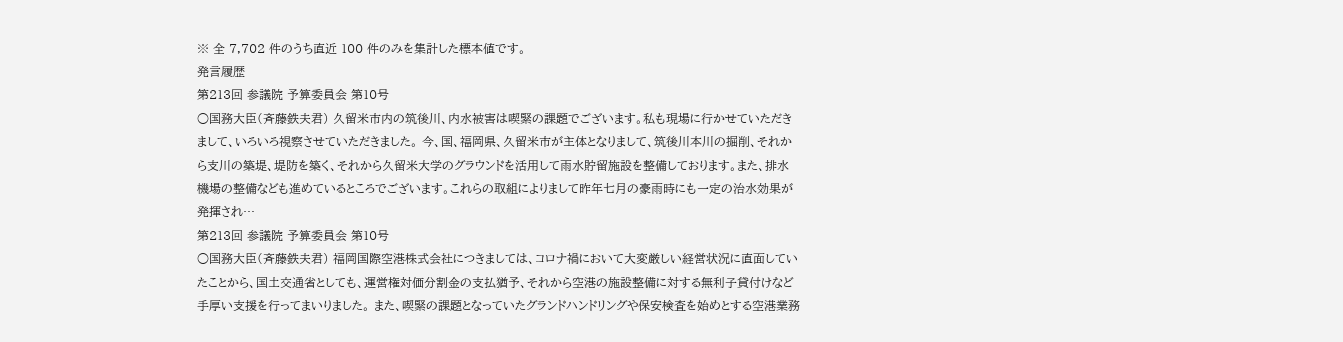※ 全 7,702 件のうち直近 100 件のみを集計した標本値です。
発言履歴
第213回 参議院 予算委員会 第10号
○国務大臣(斉藤鉄夫君) 久留米市内の筑後川、内水被害は喫緊の課題でございます。私も現場に行かせていただきまして、いろいろ視察させていただきました。 今、国、福岡県、久留米市が主体となりまして、筑後川本川の掘削、それから支川の築堤、堤防を築く、それから久留米大学のグラウンドを活用して雨水貯留施設を整備しております。また、排水機場の整備なども進めているところでございます。これらの取組によりまして昨年七月の豪雨時にも一定の治水効果が発揮され…
第213回 参議院 予算委員会 第10号
○国務大臣(斉藤鉄夫君) 福岡国際空港株式会社につきましては、コロナ禍において大変厳しい経営状況に直面していたことから、国土交通省としても、運営権対価分割金の支払猶予、それから空港の施設整備に対する無利子貸付けなど手厚い支援を行ってまいりました。 また、喫緊の課題となっていたグランドハンドリングや保安検査を始めとする空港業務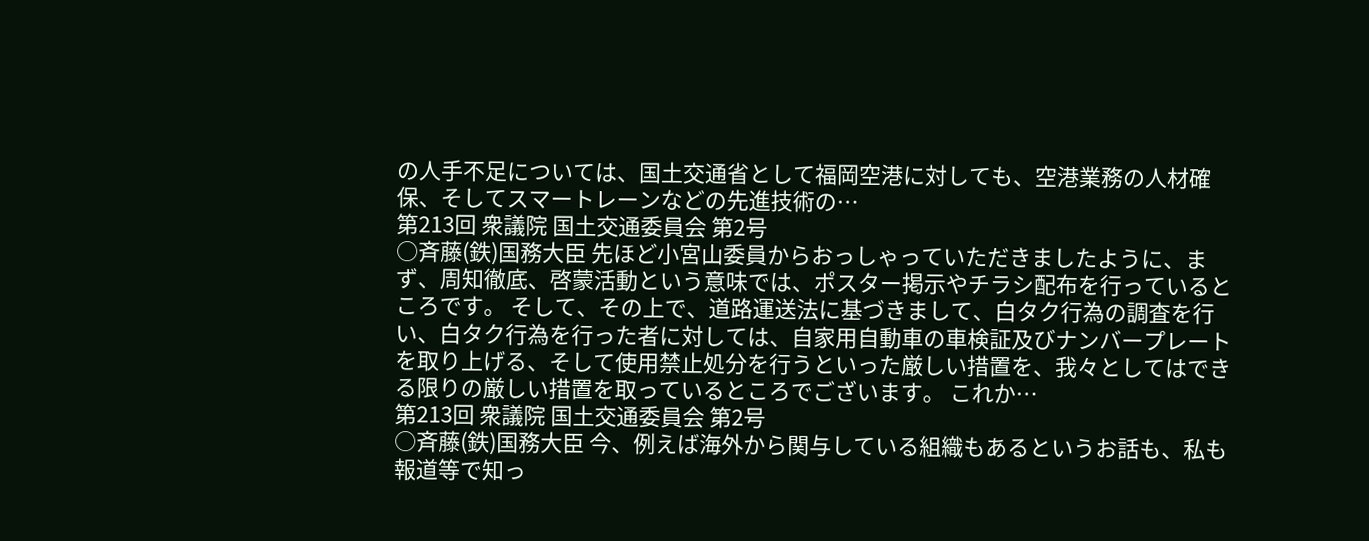の人手不足については、国土交通省として福岡空港に対しても、空港業務の人材確保、そしてスマートレーンなどの先進技術の…
第213回 衆議院 国土交通委員会 第2号
○斉藤(鉄)国務大臣 先ほど小宮山委員からおっしゃっていただきましたように、まず、周知徹底、啓蒙活動という意味では、ポスター掲示やチラシ配布を行っているところです。 そして、その上で、道路運送法に基づきまして、白タク行為の調査を行い、白タク行為を行った者に対しては、自家用自動車の車検証及びナンバープレートを取り上げる、そして使用禁止処分を行うといった厳しい措置を、我々としてはできる限りの厳しい措置を取っているところでございます。 これか…
第213回 衆議院 国土交通委員会 第2号
○斉藤(鉄)国務大臣 今、例えば海外から関与している組織もあるというお話も、私も報道等で知っ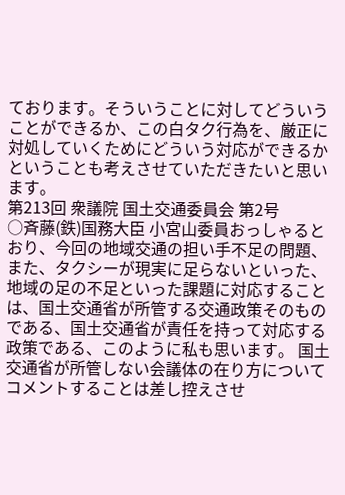ております。そういうことに対してどういうことができるか、この白タク行為を、厳正に対処していくためにどういう対応ができるかということも考えさせていただきたいと思います。
第213回 衆議院 国土交通委員会 第2号
○斉藤(鉄)国務大臣 小宮山委員おっしゃるとおり、今回の地域交通の担い手不足の問題、また、タクシーが現実に足らないといった、地域の足の不足といった課題に対応することは、国土交通省が所管する交通政策そのものである、国土交通省が責任を持って対応する政策である、このように私も思います。 国土交通省が所管しない会議体の在り方についてコメントすることは差し控えさせ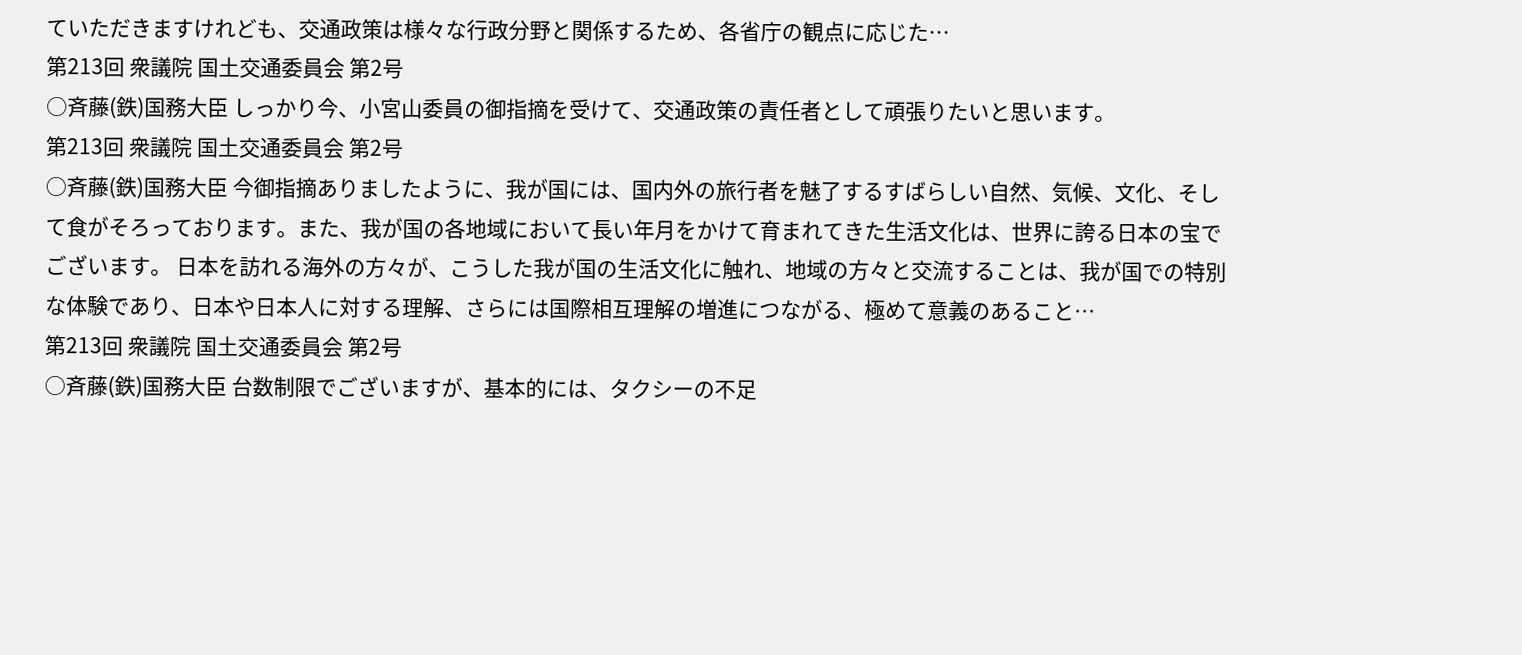ていただきますけれども、交通政策は様々な行政分野と関係するため、各省庁の観点に応じた…
第213回 衆議院 国土交通委員会 第2号
○斉藤(鉄)国務大臣 しっかり今、小宮山委員の御指摘を受けて、交通政策の責任者として頑張りたいと思います。
第213回 衆議院 国土交通委員会 第2号
○斉藤(鉄)国務大臣 今御指摘ありましたように、我が国には、国内外の旅行者を魅了するすばらしい自然、気候、文化、そして食がそろっております。また、我が国の各地域において長い年月をかけて育まれてきた生活文化は、世界に誇る日本の宝でございます。 日本を訪れる海外の方々が、こうした我が国の生活文化に触れ、地域の方々と交流することは、我が国での特別な体験であり、日本や日本人に対する理解、さらには国際相互理解の増進につながる、極めて意義のあること…
第213回 衆議院 国土交通委員会 第2号
○斉藤(鉄)国務大臣 台数制限でございますが、基本的には、タクシーの不足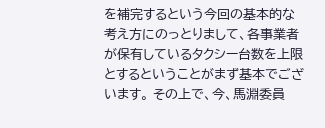を補完するという今回の基本的な考え方にのっとりまして、各事業者が保有しているタクシー台数を上限とするということがまず基本でございます。 その上で、今、馬淵委員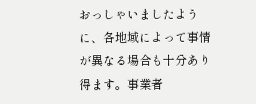おっしゃいましたように、各地域によって事情が異なる場合も十分あり得ます。事業者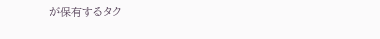が保有するタク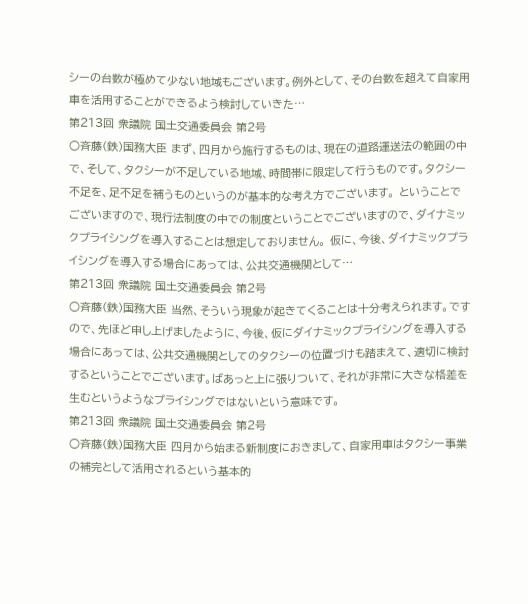シーの台数が極めて少ない地域もございます。例外として、その台数を超えて自家用車を活用することができるよう検討していきた…
第213回 衆議院 国土交通委員会 第2号
○斉藤(鉄)国務大臣 まず、四月から施行するものは、現在の道路運送法の範囲の中で、そして、タクシーが不足している地域、時間帯に限定して行うものです。タクシー不足を、足不足を補うものというのが基本的な考え方でございます。 ということでございますので、現行法制度の中での制度ということでございますので、ダイナミックプライシングを導入することは想定しておりません。 仮に、今後、ダイナミックプライシングを導入する場合にあっては、公共交通機関として…
第213回 衆議院 国土交通委員会 第2号
○斉藤(鉄)国務大臣 当然、そういう現象が起きてくることは十分考えられます。ですので、先ほど申し上げましたように、今後、仮にダイナミックプライシングを導入する場合にあっては、公共交通機関としてのタクシーの位置づけも踏まえて、適切に検討するということでございます。ばあっと上に張りついて、それが非常に大きな格差を生むというようなプライシングではないという意味です。
第213回 衆議院 国土交通委員会 第2号
○斉藤(鉄)国務大臣 四月から始まる新制度におきまして、自家用車はタクシー事業の補完として活用されるという基本的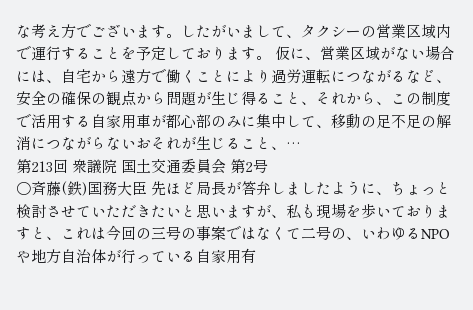な考え方でございます。したがいまして、タクシーの営業区域内で運行することを予定しております。 仮に、営業区域がない場合には、自宅から遠方で働くことにより過労運転につながるなど、安全の確保の観点から問題が生じ得ること、それから、この制度で活用する自家用車が都心部のみに集中して、移動の足不足の解消につながらないおそれが生じること、…
第213回 衆議院 国土交通委員会 第2号
○斉藤(鉄)国務大臣 先ほど局長が答弁しましたように、ちょっと検討させていただきたいと思いますが、私も現場を歩いておりますと、これは今回の三号の事案ではなくて二号の、いわゆるNPOや地方自治体が行っている自家用有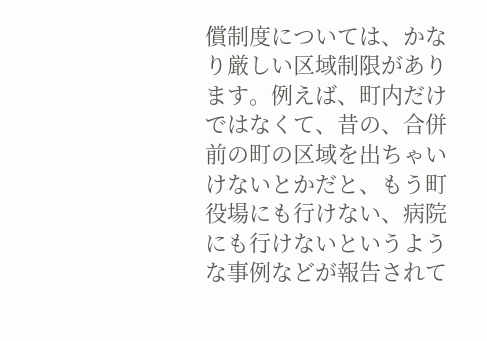償制度については、かなり厳しい区域制限があります。例えば、町内だけではなくて、昔の、合併前の町の区域を出ちゃいけないとかだと、もう町役場にも行けない、病院にも行けないというような事例などが報告されて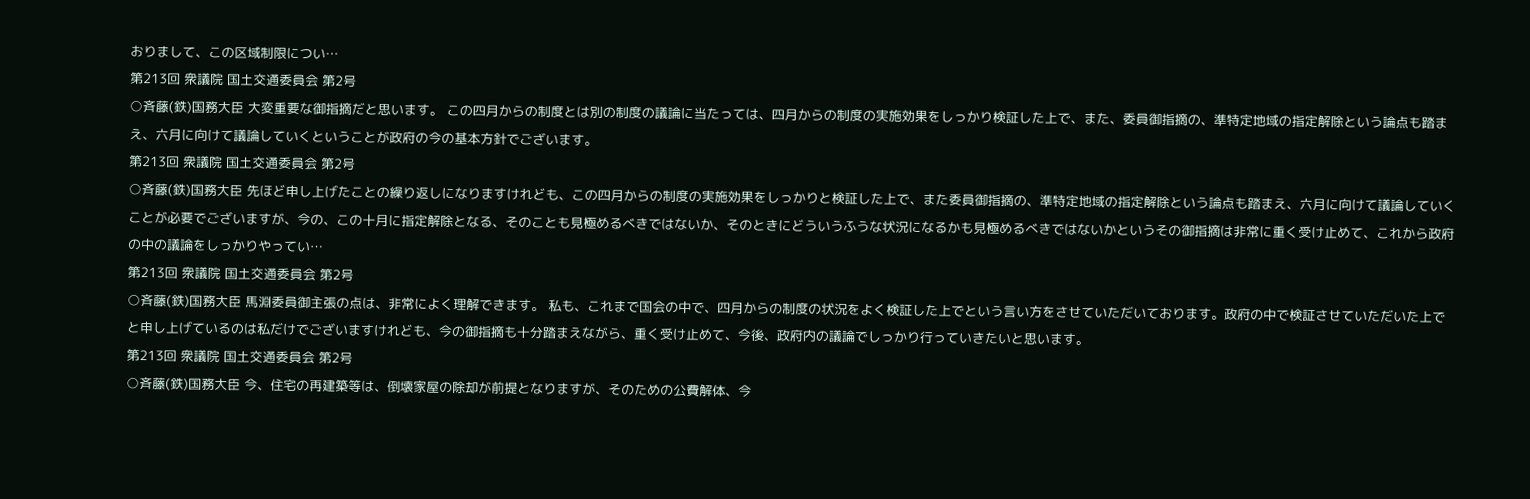おりまして、この区域制限につい…
第213回 衆議院 国土交通委員会 第2号
○斉藤(鉄)国務大臣 大変重要な御指摘だと思います。 この四月からの制度とは別の制度の議論に当たっては、四月からの制度の実施効果をしっかり検証した上で、また、委員御指摘の、準特定地域の指定解除という論点も踏まえ、六月に向けて議論していくということが政府の今の基本方針でございます。
第213回 衆議院 国土交通委員会 第2号
○斉藤(鉄)国務大臣 先ほど申し上げたことの繰り返しになりますけれども、この四月からの制度の実施効果をしっかりと検証した上で、また委員御指摘の、準特定地域の指定解除という論点も踏まえ、六月に向けて議論していくことが必要でございますが、今の、この十月に指定解除となる、そのことも見極めるべきではないか、そのときにどういうふうな状況になるかも見極めるべきではないかというその御指摘は非常に重く受け止めて、これから政府の中の議論をしっかりやってい…
第213回 衆議院 国土交通委員会 第2号
○斉藤(鉄)国務大臣 馬淵委員御主張の点は、非常によく理解できます。 私も、これまで国会の中で、四月からの制度の状況をよく検証した上でという言い方をさせていただいております。政府の中で検証させていただいた上でと申し上げているのは私だけでございますけれども、今の御指摘も十分踏まえながら、重く受け止めて、今後、政府内の議論でしっかり行っていきたいと思います。
第213回 衆議院 国土交通委員会 第2号
○斉藤(鉄)国務大臣 今、住宅の再建築等は、倒壊家屋の除却が前提となりますが、そのための公費解体、今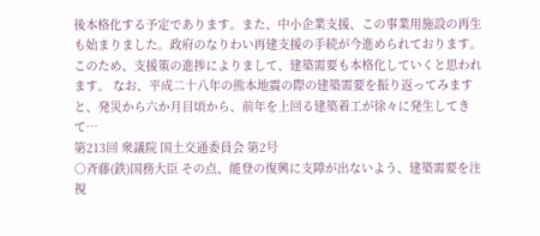後本格化する予定であります。また、中小企業支援、この事業用施設の再生も始まりました。政府のなりわい再建支援の手続が今進められております。このため、支援策の進捗によりまして、建築需要も本格化していくと思われます。 なお、平成二十八年の熊本地震の際の建築需要を振り返ってみますと、発災から六か月目頃から、前年を上回る建築着工が徐々に発生してきて…
第213回 衆議院 国土交通委員会 第2号
○斉藤(鉄)国務大臣 その点、能登の復興に支障が出ないよう、建築需要を注視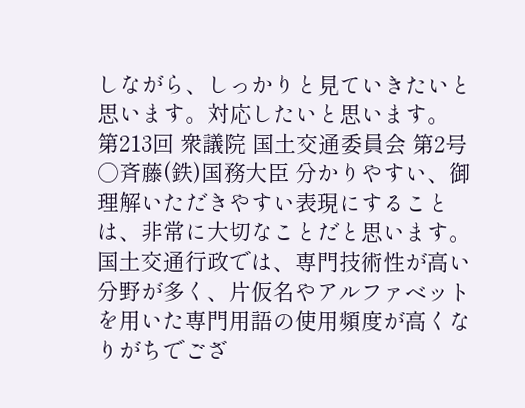しながら、しっかりと見ていきたいと思います。対応したいと思います。
第213回 衆議院 国土交通委員会 第2号
○斉藤(鉄)国務大臣 分かりやすい、御理解いただきやすい表現にすることは、非常に大切なことだと思います。 国土交通行政では、専門技術性が高い分野が多く、片仮名やアルファベットを用いた専門用語の使用頻度が高くなりがちでござ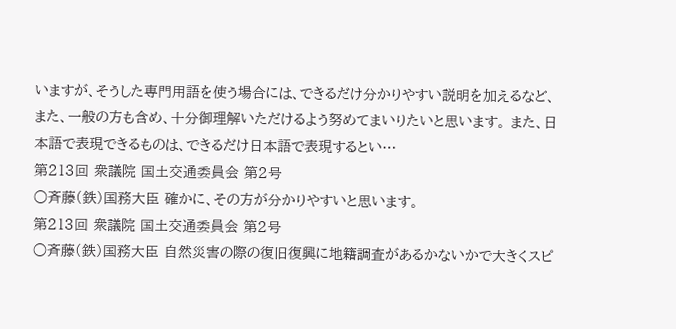いますが、そうした専門用語を使う場合には、できるだけ分かりやすい説明を加えるなど、また、一般の方も含め、十分御理解いただけるよう努めてまいりたいと思います。 また、日本語で表現できるものは、できるだけ日本語で表現するとい…
第213回 衆議院 国土交通委員会 第2号
○斉藤(鉄)国務大臣 確かに、その方が分かりやすいと思います。
第213回 衆議院 国土交通委員会 第2号
○斉藤(鉄)国務大臣 自然災害の際の復旧復興に地籍調査があるかないかで大きくスピ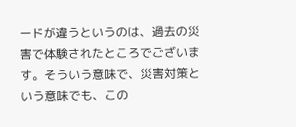ードが違うというのは、過去の災害で体験されたところでございます。そういう意味で、災害対策という意味でも、この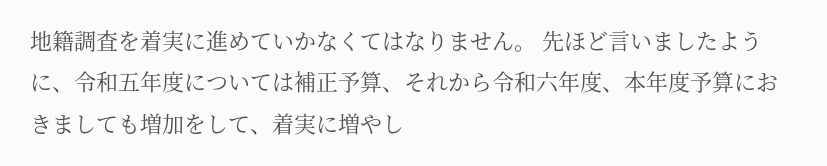地籍調査を着実に進めていかなくてはなりません。 先ほど言いましたように、令和五年度については補正予算、それから令和六年度、本年度予算におきましても増加をして、着実に増やし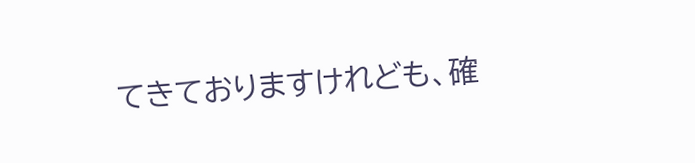てきておりますけれども、確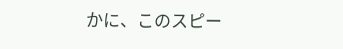かに、このスピー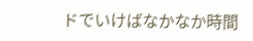ドでいけばなかなか時間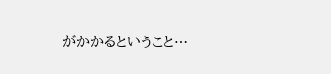がかかるということ…